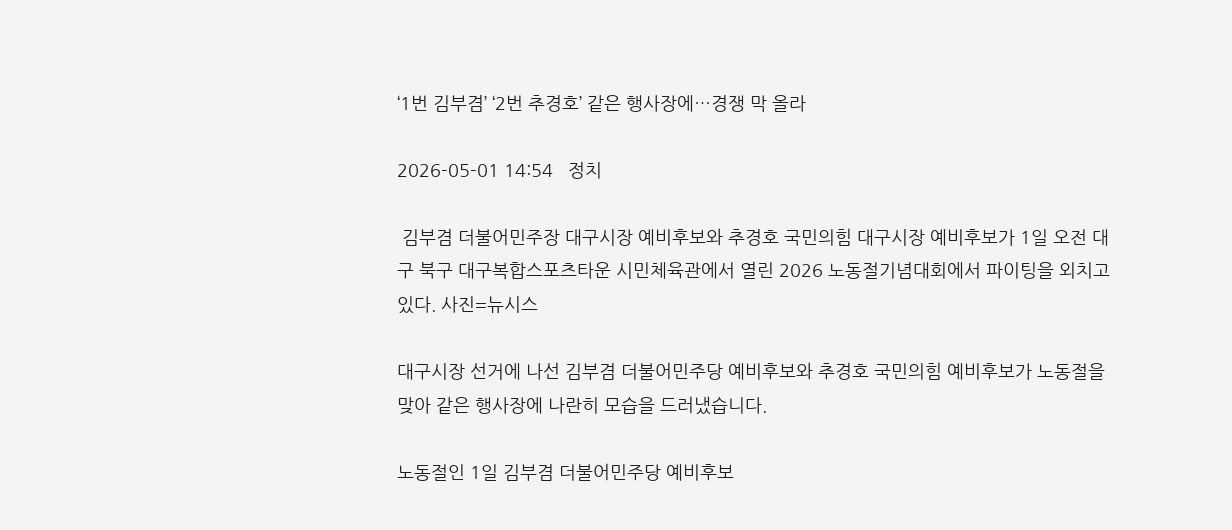‘1번 김부겸’ ‘2번 추경호’ 같은 행사장에…경쟁 막 올라

2026-05-01 14:54   정치

 김부겸 더불어민주장 대구시장 예비후보와 추경호 국민의힘 대구시장 예비후보가 1일 오전 대구 북구 대구복합스포츠타운 시민체육관에서 열린 2026 노동절기념대회에서 파이팅을 외치고 있다. 사진=뉴시스

대구시장 선거에 나선 김부겸 더불어민주당 예비후보와 추경호 국민의힘 예비후보가 노동절을 맞아 같은 행사장에 나란히 모습을 드러냈습니다.

노동절인 1일 김부겸 더불어민주당 예비후보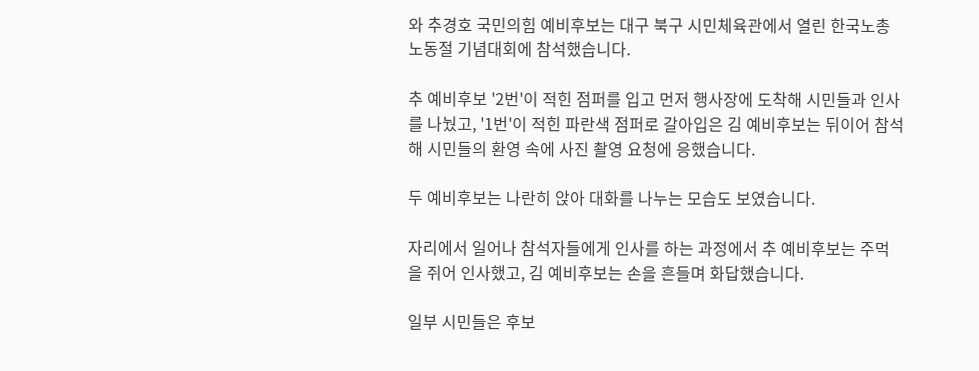와 추경호 국민의힘 예비후보는 대구 북구 시민체육관에서 열린 한국노총 노동절 기념대회에 참석했습니다.

추 예비후보 '2번'이 적힌 점퍼를 입고 먼저 행사장에 도착해 시민들과 인사를 나눴고, '1번'이 적힌 파란색 점퍼로 갈아입은 김 예비후보는 뒤이어 참석해 시민들의 환영 속에 사진 촬영 요청에 응했습니다.

두 예비후보는 나란히 앉아 대화를 나누는 모습도 보였습니다.

자리에서 일어나 참석자들에게 인사를 하는 과정에서 추 예비후보는 주먹을 쥐어 인사했고, 김 예비후보는 손을 흔들며 화답했습니다.

일부 시민들은 후보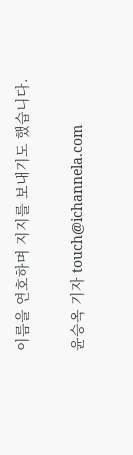이름을 연호하며 지지를 보내기도 했습니다.

윤승옥 기자 touch@ichannela.com